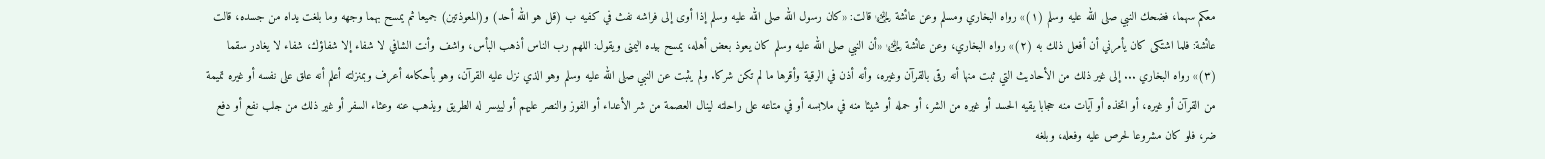معكم سهما، فضحك النبي صلى الله عليه وسلم (١)» رواه البخاري ومسلم وعن عائشة ﵂ قالت: «كان رسول الله صلى الله عليه وسلم إذا أوى إلى فراشه نفث في كفيه ب (قل هو الله أحد) و(المعوذتين) جميعا ثم يمسح بهما وجهه وما بلغت يداه من جسده، قالت عائشة: فلما اشتكى كان يأمرني أن أفعل ذلك به (٢)» رواه البخاري، وعن عائشة ﵂ «أن النبي صلى الله عليه وسلم كان يعوذ بعض أهله، يمسح بيده اليمنى ويقول: اللهم رب الناس أذهب البأس، واشف وأنت الشافي لا شفاء إلا شفاؤك، شفاء لا يغادر سقما (٣)» رواه البخاري ... إلى غير ذلك من الأحاديث التي ثبت منها أنه رقى بالقرآن وغيره، وأنه أذن في الرقية وأقرها ما لم تكن شركا. ولم يثبت عن النبي صلى الله عليه وسلم وهو الذي نزل عليه القرآن، وهو بأحكامه أعرف وبمنزلته أعلم أنه علق على نفسه أو غيره تميمة من القرآن أو غيره، أو اتخذه أو آيات منه حجابا يقيه الحسد أو غيره من الشر، أو حمله أو شيئا منه في ملابسه أو في متاعه على راحلته لينال العصمة من شر الأعداء أو الفوز والنصر عليهم أو لييسر له الطريق ويذهب عنه وعثاء السفر أو غير ذلك من جلب نفع أو دفع ضر، فلو كان مشروعا لحرص عليه وفعله، وبلغه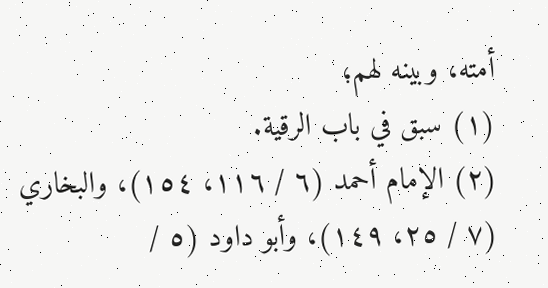أمته، وبينه لهم؛
(١) سبق في باب الرقية.
(٢) الإمام أحمد (٦ / ١١٦، ١٥٤)، والبخاري (٧ / ٢٥، ١٤٩)، وأبو داود (٥ /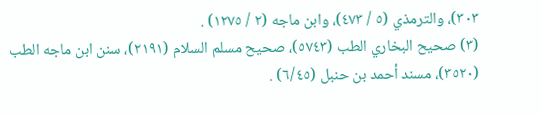٣٠٣)، والترمذي (٥ / ٤٧٣)، وابن ماجه (٢ / ١٢٧٥) .
(٣) صحيح البخاري الطب (٥٧٤٣)، صحيح مسلم السلام (٢١٩١)، سنن ابن ماجه الطب (٣٥٢٠)، مسند أحمد بن حنبل (٦/٤٥) .